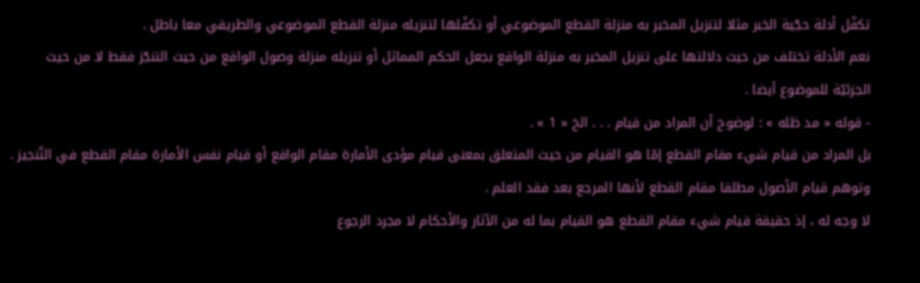تكفّل أدلة حجّية الخبر مثلا لتنزيل المخبر به منزلة القطع الموضوعي أو تكفّلها لتنزيله منزلة القطع الموضوعي والطريقي معا باطل .
نعم الأدلة تختلف من حيث دلالتها على تنزيل المخبر به منزلة الواقع بجعل الحكم المماثل أو تنزيله منزلة وصول الواقع من حيث التنجّز فقط لا من حيث الجزئيّة للموضوع أيضا .
- قوله « مد ظله » : لوضوح أن المراد من قيام . . . الخ « 1 » .
بل المراد من قيام شيء مقام القطع إمّا هو القيام من حيث المتعلق بمعنى قيام مؤدى الأمارة مقام الواقع أو قيام نفس الأمارة مقام القطع في التّنجيز .
وتوهم قيام الأصول مطلقا مقام القطع لأنها المرجع بعد فقد العلم .
لا وجه له ، إذ حقيقة قيام شيء مقام القطع هو القيام بما له من الآثار والأحكام لا مجرد الرجوع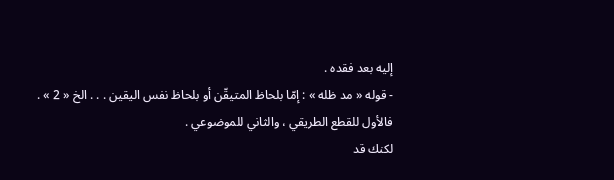إليه بعد فقده .
- قوله « مد ظله » : إمّا بلحاظ المتيقّن أو بلحاظ نفس اليقين . . . الخ « 2 » .
فالأول للقطع الطريقي ، والثاني للموضوعي .
لكنك قد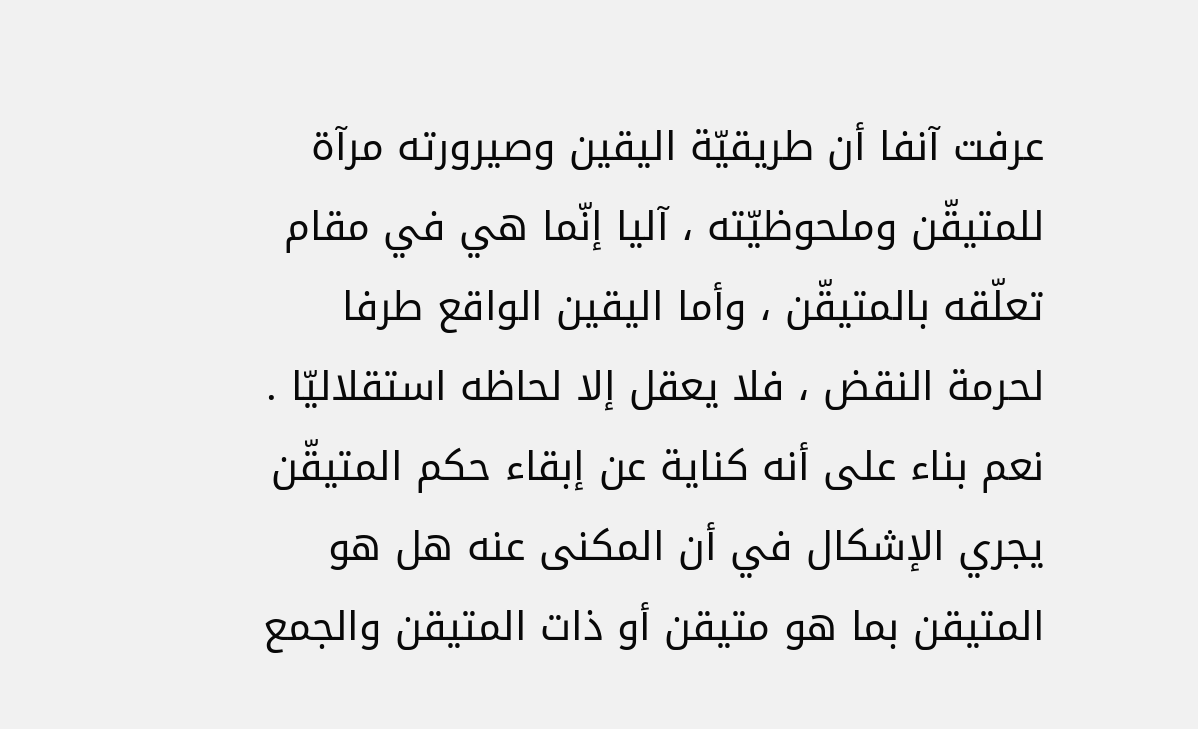عرفت آنفا أن طريقيّة اليقين وصيرورته مرآة للمتيقّن وملحوظيّته ، آليا إنّما هي في مقام تعلّقه بالمتيقّن ، وأما اليقين الواقع طرفا لحرمة النقض ، فلا يعقل إلا لحاظه استقلاليّا .
نعم بناء على أنه كناية عن إبقاء حكم المتيقّن يجري الإشكال في أن المكنى عنه هل هو المتيقن بما هو متيقن أو ذات المتيقن والجمع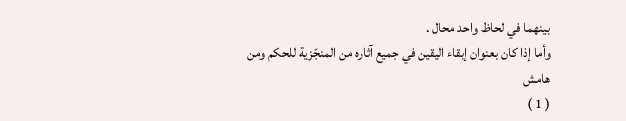بينهما في لحاظ واحد محال .
وأما إذا كان بعنوان إبقاء اليقين في جميع آثاره من المنجّزية للحكم ومن
هامش
( 1 )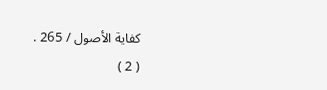كفاية الأصول / 265 .
( 2 )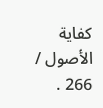كفاية الأصول / 266 .